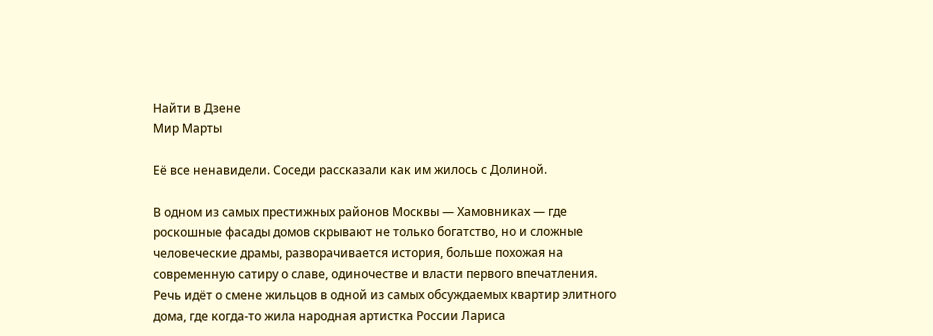Найти в Дзене
Мир Марты

Её все ненавидели. Соседи рассказали как им жилось с Долиной.

В одном из самых престижных районов Москвы — Хамовниках — где роскошные фасады домов скрывают не только богатство, но и сложные человеческие драмы, разворачивается история, больше похожая на современную сатиру о славе, одиночестве и власти первого впечатления. Речь идёт о смене жильцов в одной из самых обсуждаемых квартир элитного дома, где когда-то жила народная артистка России Лариса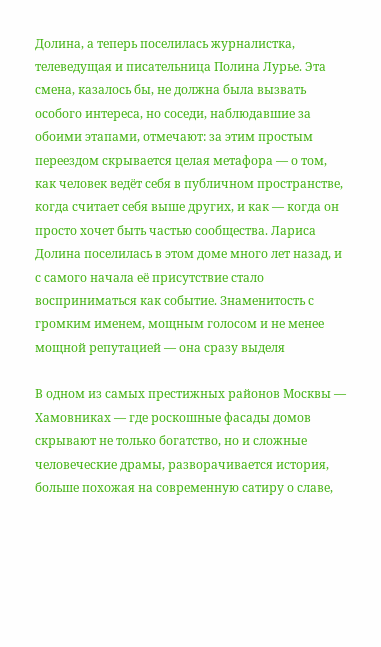Долина, а теперь поселилась журналистка, телеведущая и писательница Полина Лурье. Эта смена, казалось бы, не должна была вызвать особого интереса, но соседи, наблюдавшие за обоими этапами, отмечают: за этим простым переездом скрывается целая метафора — о том, как человек ведёт себя в публичном пространстве, когда считает себя выше других, и как — когда он просто хочет быть частью сообщества. Лариса Долина поселилась в этом доме много лет назад, и с самого начала её присутствие стало восприниматься как событие. Знаменитость с громким именем, мощным голосом и не менее мощной репутацией — она сразу выделя

В одном из самых престижных районов Москвы — Хамовниках — где роскошные фасады домов скрывают не только богатство, но и сложные человеческие драмы, разворачивается история, больше похожая на современную сатиру о славе,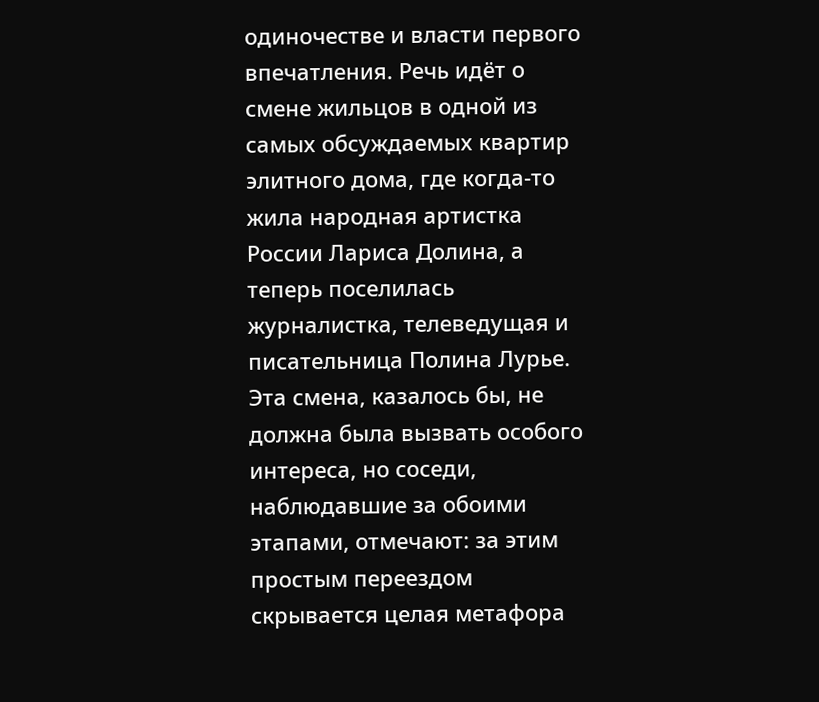одиночестве и власти первого впечатления. Речь идёт о смене жильцов в одной из самых обсуждаемых квартир элитного дома, где когда-то жила народная артистка России Лариса Долина, а теперь поселилась журналистка, телеведущая и писательница Полина Лурье. Эта смена, казалось бы, не должна была вызвать особого интереса, но соседи, наблюдавшие за обоими этапами, отмечают: за этим простым переездом скрывается целая метафора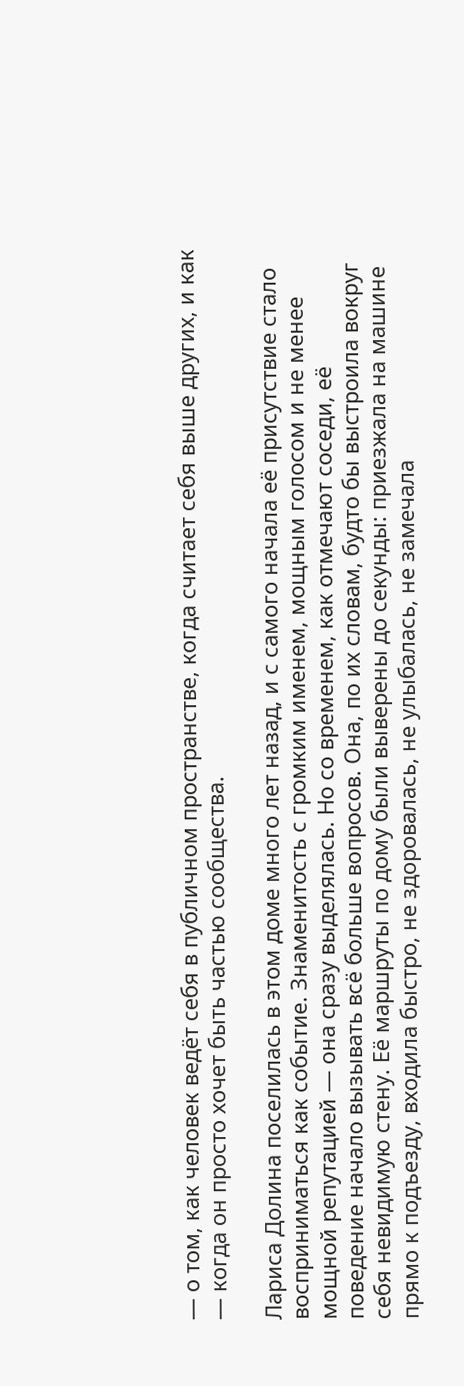— о том, как человек ведёт себя в публичном пространстве, когда считает себя выше других, и как — когда он просто хочет быть частью сообщества.

Лариса Долина поселилась в этом доме много лет назад, и с самого начала её присутствие стало восприниматься как событие. Знаменитость с громким именем, мощным голосом и не менее мощной репутацией — она сразу выделялась. Но со временем, как отмечают соседи, её поведение начало вызывать всё больше вопросов. Она, по их словам, будто бы выстроила вокруг себя невидимую стену. Её маршруты по дому были выверены до секунды: приезжала на машине прямо к подъезду, входила быстро, не здоровалась, не улыбалась, не замечала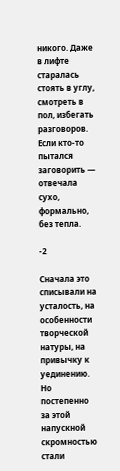никого. Даже в лифте старалась стоять в углу, смотреть в пол, избегать разговоров. Если кто-то пытался заговорить — отвечала сухо, формально, без тепла.

-2

Сначала это списывали на усталость, на особенности творческой натуры, на привычку к уединению. Но постепенно за этой напускной скромностью стали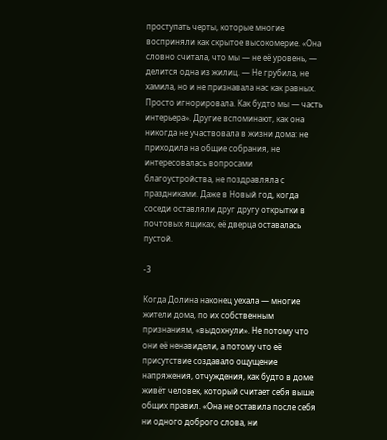проступать черты, которые многие восприняли как скрытое высокомерие. «Она словно считала, что мы — не её уровень, — делится одна из жилиц. — Не грубила, не хамила, но и не признавала нас как равных. Просто игнорировала. Как будто мы — часть интерьера». Другие вспоминают, как она никогда не участвовала в жизни дома: не приходила на общие собрания, не интересовалась вопросами благоустройства, не поздравляла с праздниками. Даже в Новый год, когда соседи оставляли друг другу открытки в почтовых ящиках, её дверца оставалась пустой.

-3

Когда Долина наконец уехала — многие жители дома, по их собственным признаниям, «выдохнули». Не потому что они её ненавидели, а потому что её присутствие создавало ощущение напряжения, отчуждения, как будто в доме живёт человек, который считает себя выше общих правил. «Она не оставила после себя ни одного доброго слова, ни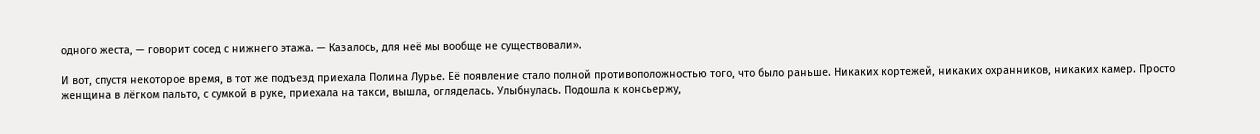одного жеста, — говорит сосед с нижнего этажа. — Казалось, для неё мы вообще не существовали».

И вот, спустя некоторое время, в тот же подъезд приехала Полина Лурье. Её появление стало полной противоположностью того, что было раньше. Никаких кортежей, никаких охранников, никаких камер. Просто женщина в лёгком пальто, с сумкой в руке, приехала на такси, вышла, огляделась. Улыбнулась. Подошла к консьержу,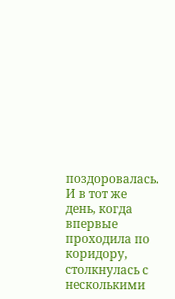поздоровалась. И в тот же день, когда впервые проходила по коридору, столкнулась с несколькими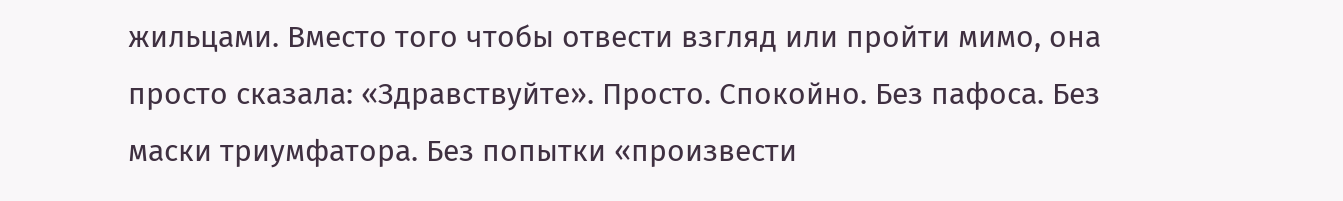жильцами. Вместо того чтобы отвести взгляд или пройти мимо, она просто сказала: «Здравствуйте». Просто. Спокойно. Без пафоса. Без маски триумфатора. Без попытки «произвести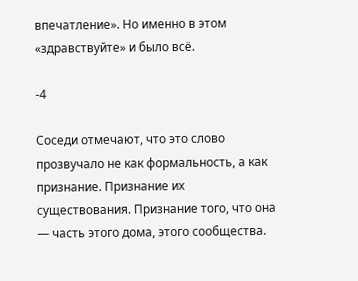впечатление». Но именно в этом «здравствуйте» и было всё.

-4

Соседи отмечают, что это слово прозвучало не как формальность, а как признание. Признание их существования. Признание того, что она — часть этого дома, этого сообщества.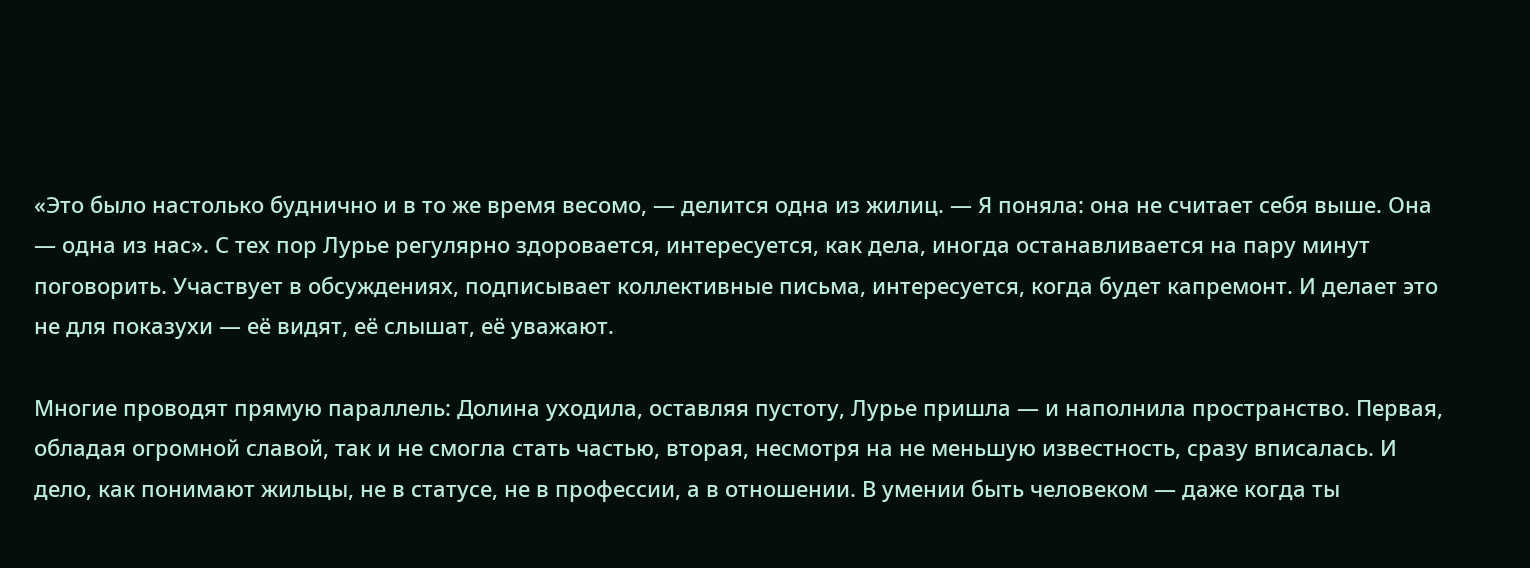«Это было настолько буднично и в то же время весомо, — делится одна из жилиц. — Я поняла: она не считает себя выше. Она — одна из нас». С тех пор Лурье регулярно здоровается, интересуется, как дела, иногда останавливается на пару минут поговорить. Участвует в обсуждениях, подписывает коллективные письма, интересуется, когда будет капремонт. И делает это не для показухи — её видят, её слышат, её уважают.

Многие проводят прямую параллель: Долина уходила, оставляя пустоту, Лурье пришла — и наполнила пространство. Первая, обладая огромной славой, так и не смогла стать частью, вторая, несмотря на не меньшую известность, сразу вписалась. И дело, как понимают жильцы, не в статусе, не в профессии, а в отношении. В умении быть человеком — даже когда ты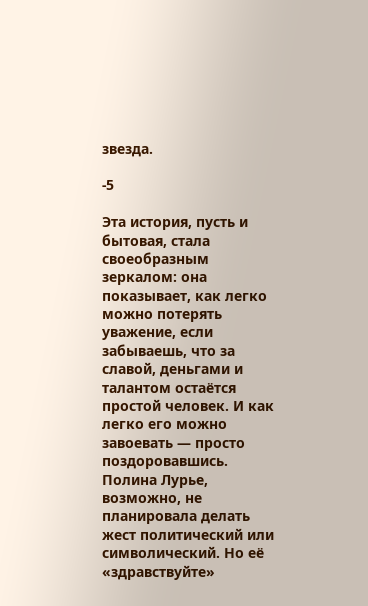звезда.

-5

Эта история, пусть и бытовая, стала своеобразным зеркалом: она показывает, как легко можно потерять уважение, если забываешь, что за славой, деньгами и талантом остаётся простой человек. И как легко его можно завоевать — просто поздоровавшись. Полина Лурье, возможно, не планировала делать жест политический или символический. Но её «здравствуйте»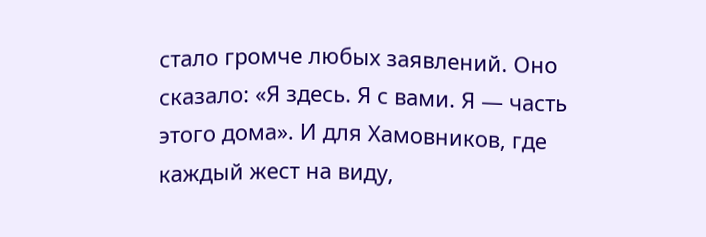стало громче любых заявлений. Оно сказало: «Я здесь. Я с вами. Я — часть этого дома». И для Хамовников, где каждый жест на виду,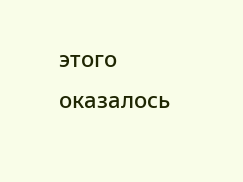этого оказалось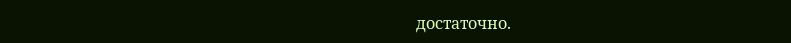достаточно.